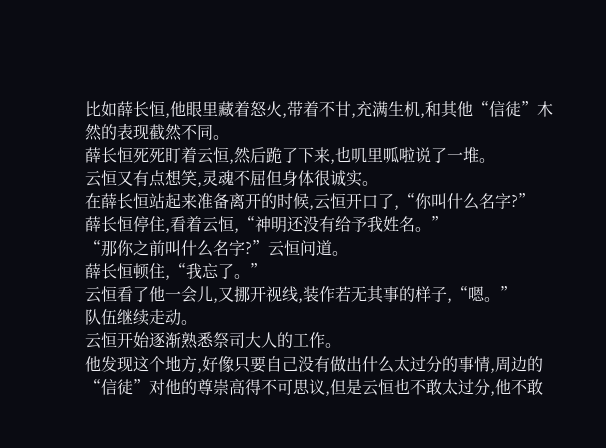比如薛长恒,他眼里藏着怒火,带着不甘,充满生机,和其他“信徒”木然的表现截然不同。
薛长恒死死盯着云恒,然后跪了下来,也叽里呱啦说了一堆。
云恒又有点想笑,灵魂不屈但身体很诚实。
在薛长恒站起来准备离开的时候,云恒开口了,“你叫什么名字?”
薛长恒停住,看着云恒,“神明还没有给予我姓名。”
“那你之前叫什么名字?”云恒问道。
薛长恒顿住,“我忘了。”
云恒看了他一会儿,又挪开视线,装作若无其事的样子,“嗯。”
队伍继续走动。
云恒开始逐渐熟悉祭司大人的工作。
他发现这个地方,好像只要自己没有做出什么太过分的事情,周边的“信徒”对他的尊崇高得不可思议,但是云恒也不敢太过分,他不敢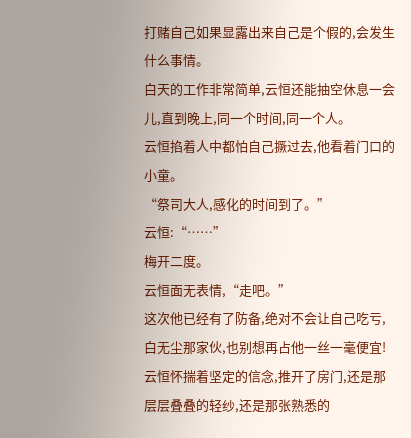打赌自己如果显露出来自己是个假的,会发生什么事情。
白天的工作非常简单,云恒还能抽空休息一会儿,直到晚上,同一个时间,同一个人。
云恒掐着人中都怕自己撅过去,他看着门口的小童。
“祭司大人,感化的时间到了。”
云恒:“……”
梅开二度。
云恒面无表情,“走吧。”
这次他已经有了防备,绝对不会让自己吃亏,白无尘那家伙,也别想再占他一丝一毫便宜!
云恒怀揣着坚定的信念,推开了房门,还是那层层叠叠的轻纱,还是那张熟悉的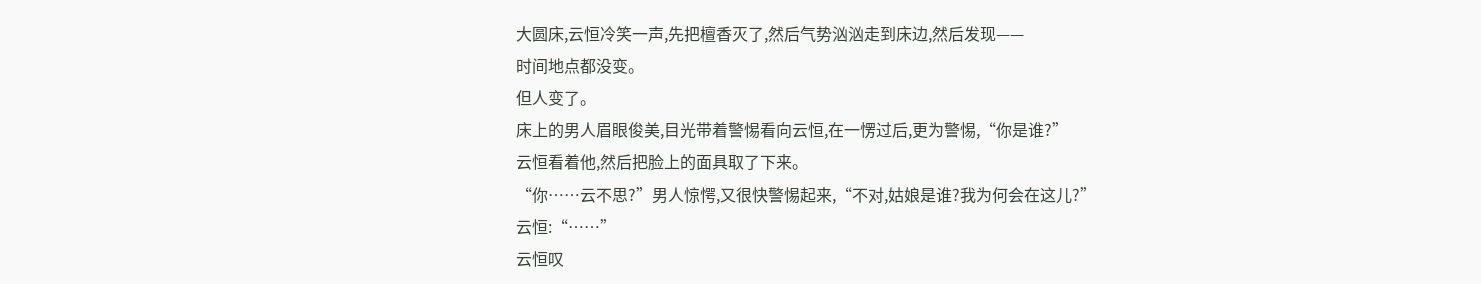大圆床,云恒冷笑一声,先把檀香灭了,然后气势汹汹走到床边,然后发现——
时间地点都没变。
但人变了。
床上的男人眉眼俊美,目光带着警惕看向云恒,在一愣过后,更为警惕,“你是谁?”
云恒看着他,然后把脸上的面具取了下来。
“你……云不思?”男人惊愕,又很快警惕起来,“不对,姑娘是谁?我为何会在这儿?”
云恒:“……”
云恒叹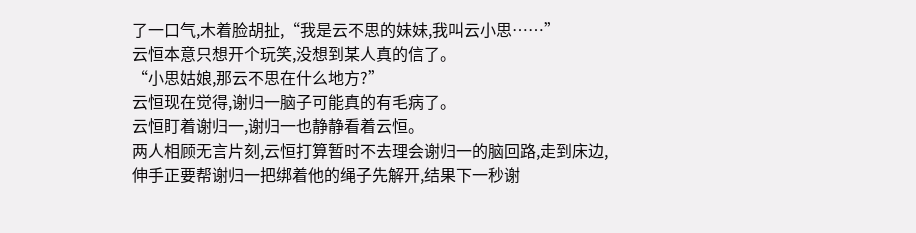了一口气,木着脸胡扯,“我是云不思的妹妹,我叫云小思……”
云恒本意只想开个玩笑,没想到某人真的信了。
“小思姑娘,那云不思在什么地方?”
云恒现在觉得,谢归一脑子可能真的有毛病了。
云恒盯着谢归一,谢归一也静静看着云恒。
两人相顾无言片刻,云恒打算暂时不去理会谢归一的脑回路,走到床边,伸手正要帮谢归一把绑着他的绳子先解开,结果下一秒谢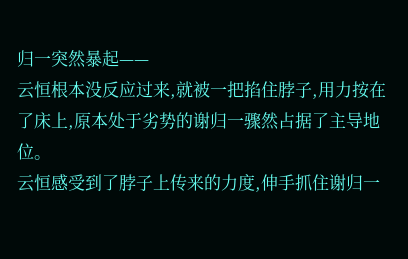归一突然暴起——
云恒根本没反应过来,就被一把掐住脖子,用力按在了床上,原本处于劣势的谢归一骤然占据了主导地位。
云恒感受到了脖子上传来的力度,伸手抓住谢归一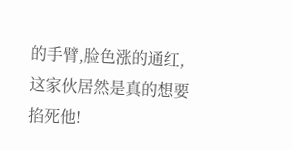的手臂,脸色涨的通红,这家伙居然是真的想要掐死他!